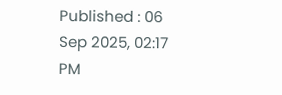Published : 06 Sep 2025, 02:17 PM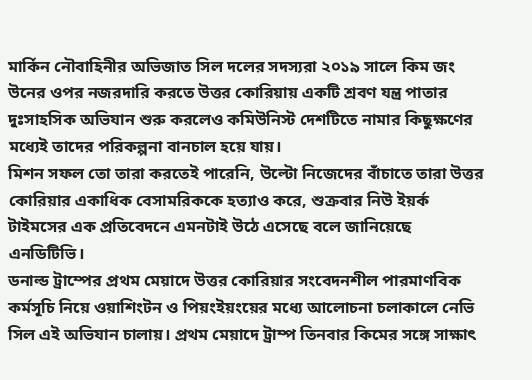মার্কিন নৌবাহিনীর অভিজাত সিল দলের সদস্যরা ২০১৯ সালে কিম জং উনের ওপর নজরদারি করতে উত্তর কোরিয়ায় একটি শ্রবণ যন্ত্র পাতার দুঃসাহসিক অভিযান শুরু করলেও কমিউনিস্ট দেশটিতে নামার কিছুক্ষণের মধ্যেই তাদের পরিকল্পনা বানচাল হয়ে যায়।
মিশন সফল তো তারা করতেই পারেনি, উল্টো নিজেদের বাঁচাতে তারা উত্তর কোরিয়ার একাধিক বেসামরিককে হত্যাও করে, শুক্রবার নিউ ইয়র্ক টাইমসের এক প্রতিবেদনে এমনটাই উঠে এসেছে বলে জানিয়েছে এনডিটিভি।
ডনাল্ড ট্রাম্পের প্রথম মেয়াদে উত্তর কোরিয়ার সংবেদনশীল পারমাণবিক কর্মসূচি নিয়ে ওয়াশিংটন ও পিয়ংইয়ংয়ের মধ্যে আলোচনা চলাকালে নেভি সিল এই অভিযান চালায়। প্রথম মেয়াদে ট্রাম্প তিনবার কিমের সঙ্গে সাক্ষাৎ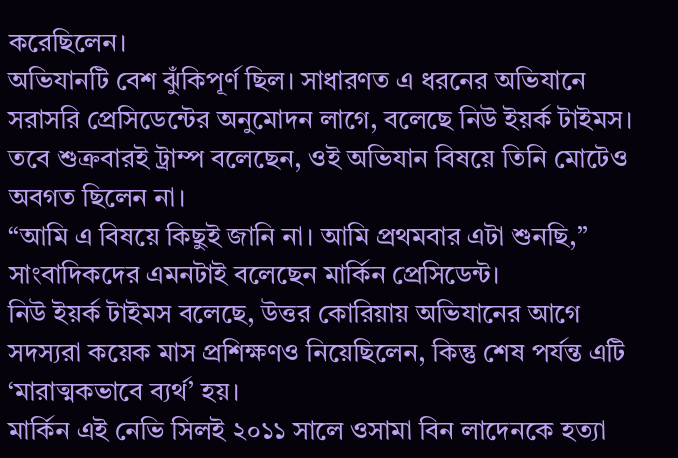করেছিলেন।
অভিযানটি বেশ ঝুঁকিপূর্ণ ছিল। সাধারণত এ ধরনের অভিযানে সরাসরি প্রেসিডেন্টের অনুমোদন লাগে, বলেছে নিউ ইয়র্ক টাইমস।
তবে শুক্রবারই ট্রাম্প বলেছেন, ওই অভিযান বিষয়ে তিনি মোটেও অবগত ছিলেন না।
“আমি এ বিষয়ে কিছুই জানি না। আমি প্রথমবার এটা শুনছি,” সাংবাদিকদের এমনটাই বলেছেন মার্কিন প্রেসিডেন্ট।
নিউ ইয়র্ক টাইমস বলেছে, উত্তর কোরিয়ায় অভিযানের আগে সদস্যরা কয়েক মাস প্রশিক্ষণও নিয়েছিলেন, কিন্তু শেষ পর্যন্ত এটি ‘মারাত্মকভাবে ব্যর্থ’ হয়।
মার্কিন এই নেভি সিলই ২০১১ সালে ওসামা বিন লাদেনকে হত্যা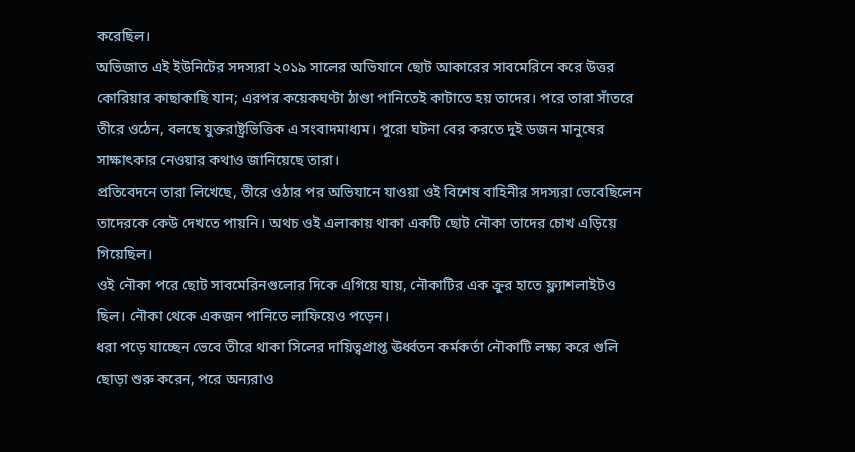করেছিল।
অভিজাত এই ইউনিটের সদস্যরা ২০১৯ সালের অভিযানে ছোট আকারের সাবমেরিনে করে উত্তর কোরিয়ার কাছাকাছি যান; এরপর কয়েকঘণ্টা ঠাণ্ডা পানিতেই কাটাতে হয় তাদের। পরে তারা সাঁতরে তীরে ওঠেন, বলছে যুক্তরাষ্ট্রভিত্তিক এ সংবাদমাধ্যম। পুরো ঘটনা বের করতে দুই ডজন মানুষের সাক্ষাৎকার নেওয়ার কথাও জানিয়েছে তারা।
প্রতিবেদনে তারা লিখেছে, তীরে ওঠার পর অভিযানে যাওয়া ওই বিশেষ বাহিনীর সদস্যরা ভেবেছিলেন তাদেরকে কেউ দেখতে পায়নি। অথচ ওই এলাকায় থাকা একটি ছোট নৌকা তাদের চোখ এড়িয়ে গিয়েছিল।
ওই নৌকা পরে ছোট সাবমেরিনগুলোর দিকে এগিয়ে যায়, নৌকাটির এক ক্রুর হাতে ফ্ল্যাশলাইটও ছিল। নৌকা থেকে একজন পানিতে লাফিয়েও পড়েন।
ধরা পড়ে যাচ্ছেন ভেবে তীরে থাকা সিলের দায়িত্বপ্রাপ্ত ঊর্ধ্বতন কর্মকর্তা নৌকাটি লক্ষ্য করে গুলি ছোড়া শুরু করেন, পরে অন্যরাও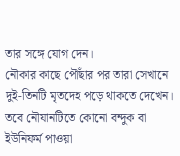তার সঙ্গে যোগ দেন।
নৌকার কাছে পৌঁছার পর তারা সেখানে দুই-তিনটি মৃতদেহ পড়ে থাকতে দেখেন। তবে নৌযানটিতে কোনো বন্দুক বা ইউনিফর্ম পাওয়া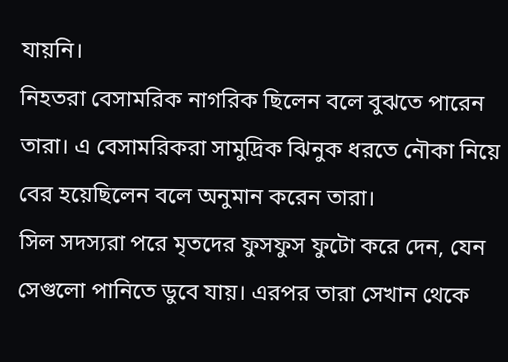যায়নি।
নিহতরা বেসামরিক নাগরিক ছিলেন বলে বুঝতে পারেন তারা। এ বেসামরিকরা সামুদ্রিক ঝিনুক ধরতে নৌকা নিয়ে বের হয়েছিলেন বলে অনুমান করেন তারা।
সিল সদস্যরা পরে মৃতদের ফুসফুস ফুটো করে দেন, যেন সেগুলো পানিতে ডুবে যায়। এরপর তারা সেখান থেকে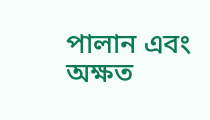পালান এবং অক্ষত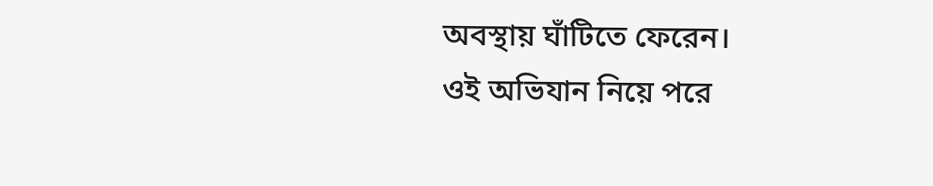অবস্থায় ঘাঁটিতে ফেরেন।
ওই অভিযান নিয়ে পরে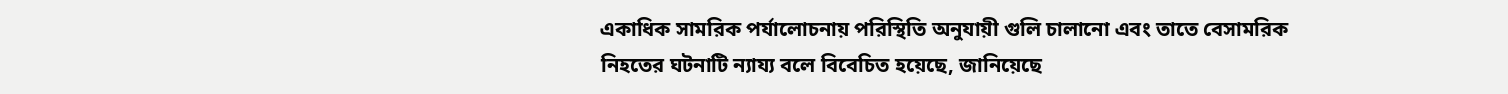একাধিক সামরিক পর্যালোচনায় পরিস্থিতি অনুযায়ী গুলি চালানো এবং তাতে বেসামরিক নিহতের ঘটনাটি ন্যায্য বলে বিবেচিত হয়েছে, জানিয়েছে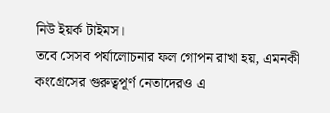নিউ ইয়র্ক টাইমস।
তবে সেসব পর্যালোচনার ফল গোপন রাখা হয়, এমনকী কংগ্রেসের গুরুত্বপূর্ণ নেতাদেরও এ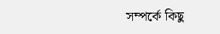সম্পর্কে কিছু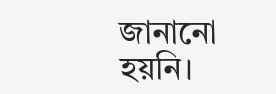জানানো হয়নি।